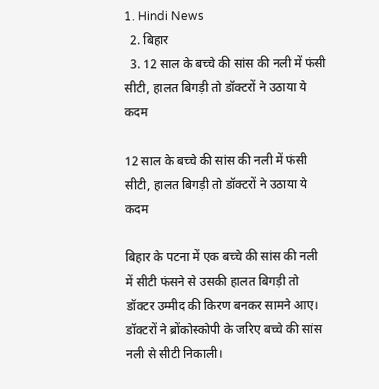1. Hindi News
  2. बिहार
  3. 12 साल के बच्चे की सांस की नली में फंसी सीटी, हालत बिगड़ी तो डॉक्टरों ने उठाया ये कदम

12 साल के बच्चे की सांस की नली में फंसी सीटी, हालत बिगड़ी तो डॉक्टरों ने उठाया ये कदम

बिहार के पटना में एक बच्चे की सांस की नली में सीटी फंसने से उसकी हालत बिगड़ी तो डॉक्टर उम्मीद की किरण बनकर सामने आए। डॉक्टरों ने ब्रोंकोस्कोपी के जरिए बच्चे की सांस नली से सीटी निकाली।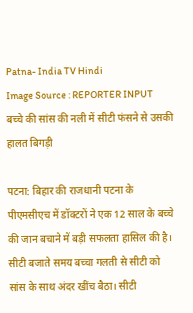Patna- India TV Hindi
Image Source : REPORTER INPUT बच्चे की सांस की नली में सीटी फंसने से उसकी हालत बिगड़ी

पटना: बिहार की राजधानी पटना के पीएमसीएच में डॉक्टरों ने एक 12 साल के बच्चे की जान बचाने में बड़ी सफलता हासिल की है। सीटी बजाते समय बच्चा गलती से सीटी को सांस के साथ अंदर खींच बैठा। सीटी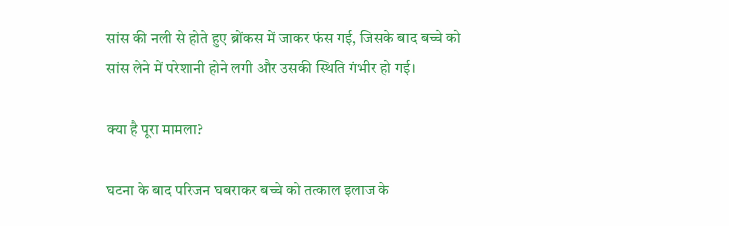सांस की नली से होते हुए ब्रोंकस में जाकर फंस गई, जिसके बाद बच्चे को सांस लेने में परेशानी होने लगी और उसकी स्थिति गंभीर हो गई।

क्या है पूरा मामला?

घटना के बाद परिजन घबराकर बच्चे को तत्काल इलाज के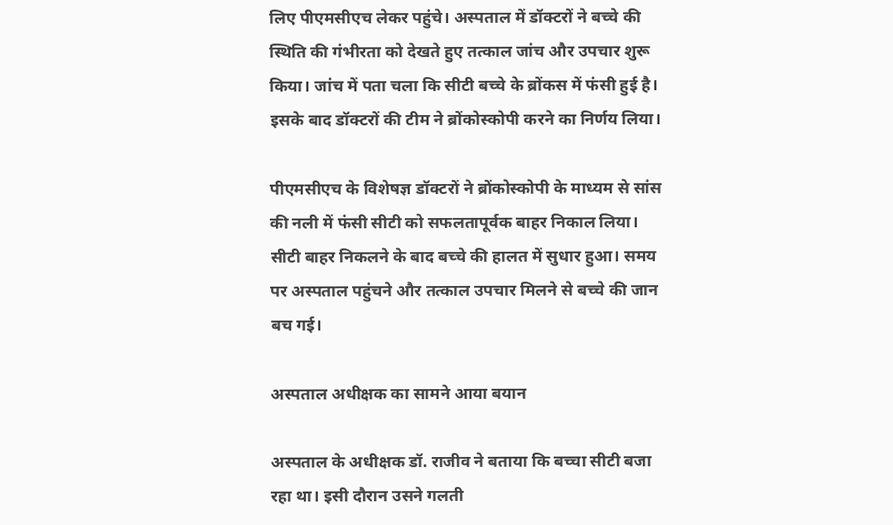लिए पीएमसीएच लेकर पहुंचे। अस्पताल में डॉक्टरों ने बच्चे की स्थिति की गंभीरता को देखते हुए तत्काल जांच और उपचार शुरू किया। जांच में पता चला कि सीटी बच्चे के ब्रोंकस में फंसी हुई है। इसके बाद डॉक्टरों की टीम ने ब्रोंकोस्कोपी करने का निर्णय लिया।

पीएमसीएच के विशेषज्ञ डॉक्टरों ने ब्रोंकोस्कोपी के माध्यम से सांस की नली में फंसी सीटी को सफलतापूर्वक बाहर निकाल लिया। सीटी बाहर निकलने के बाद बच्चे की हालत में सुधार हुआ। समय पर अस्पताल पहुंचने और तत्काल उपचार मिलने से बच्चे की जान बच गई।

अस्पताल अधीक्षक का सामने आया बयान

अस्पताल के अधीक्षक डॉ. राजीव ने बताया कि बच्चा सीटी बजा रहा था। इसी दौरान उसने गलती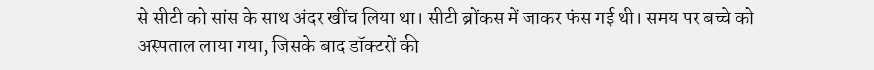से सीटी को सांस के साथ अंदर खींच लिया था। सीटी ब्रोंकस में जाकर फंस गई थी। समय पर बच्चे को अस्पताल लाया गया, जिसके बाद डॉक्टरों की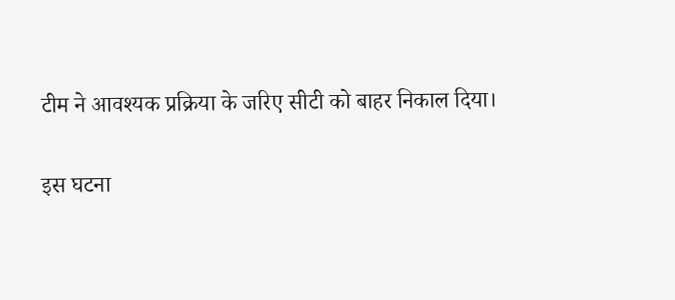टीम ने आवश्यक प्रक्रिया के जरिए सीटी को बाहर निकाल दिया।

इस घटना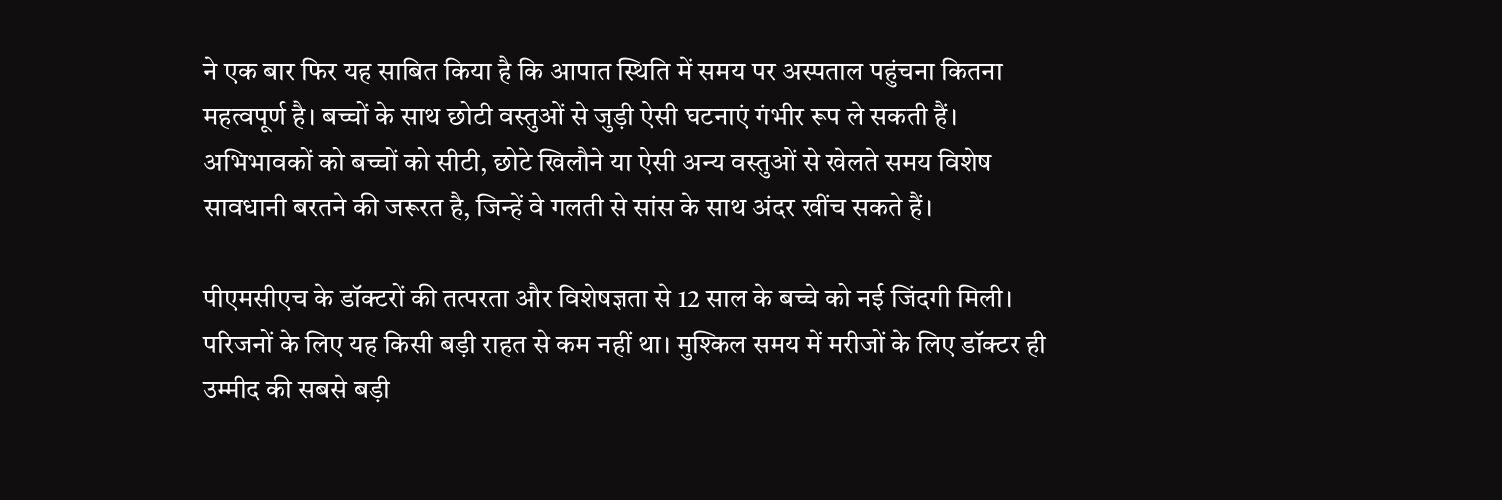ने एक बार फिर यह साबित किया है कि आपात स्थिति में समय पर अस्पताल पहुंचना कितना महत्वपूर्ण है। बच्चों के साथ छोटी वस्तुओं से जुड़ी ऐसी घटनाएं गंभीर रूप ले सकती हैं। अभिभावकों को बच्चों को सीटी, छोटे खिलौने या ऐसी अन्य वस्तुओं से खेलते समय विशेष सावधानी बरतने की जरूरत है, जिन्हें वे गलती से सांस के साथ अंदर खींच सकते हैं।

पीएमसीएच के डॉक्टरों की तत्परता और विशेषज्ञता से 12 साल के बच्चे को नई जिंदगी मिली। परिजनों के लिए यह किसी बड़ी राहत से कम नहीं था। मुश्किल समय में मरीजों के लिए डॉक्टर ही उम्मीद की सबसे बड़ी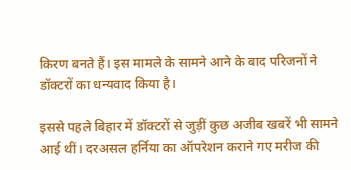किरण बनते हैं। इस मामले के सामने आने के बाद परिजनों ने डॉक्टरों का धन्यवाद किया है।

इससे पहले बिहार में डॉक्टरों से जुड़ीं कुछ अजीब खबरें भी सामने आई थीं। दरअसल हर्निया का ऑपरेशन कराने गए मरीज की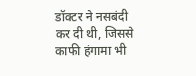डॉक्टर ने नसबंदी कर दी थी, जिससे काफी हंगामा भी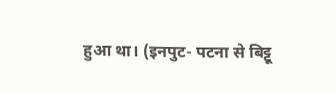हुआ था। (इनपुट- पटना से बिट्टू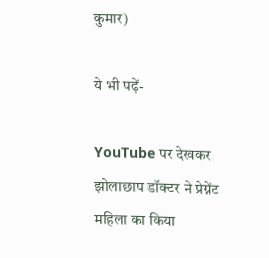कुमार)

ये भी पढ़ें-

YouTube पर देखकर झोलाछाप डॉक्टर ने प्रेग्नेंट महिला का किया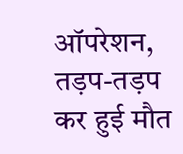ऑपरेशन, तड़प-तड़प कर हुई मौत